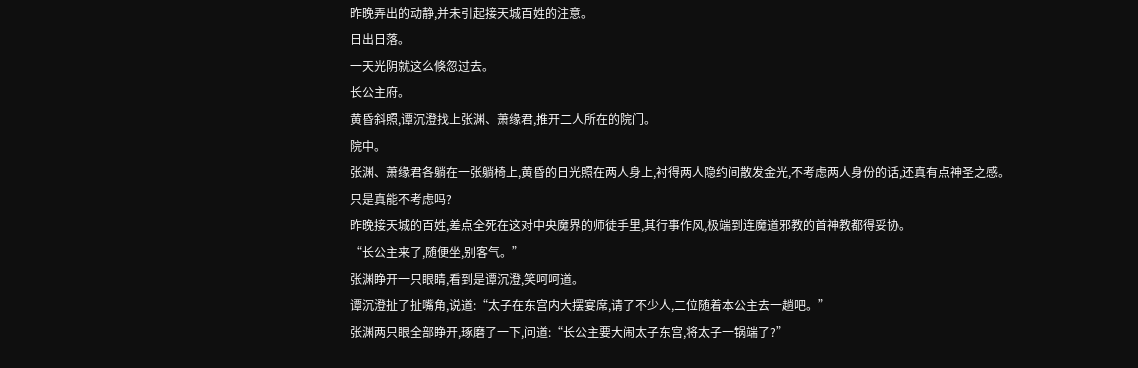昨晚弄出的动静,并未引起接天城百姓的注意。
日出日落。
一天光阴就这么倏忽过去。
长公主府。
黄昏斜照,谭沉澄找上张渊、萧缘君,推开二人所在的院门。
院中。
张渊、萧缘君各躺在一张躺椅上,黄昏的日光照在两人身上,衬得两人隐约间散发金光,不考虑两人身份的话,还真有点神圣之感。
只是真能不考虑吗?
昨晚接天城的百姓,差点全死在这对中央魔界的师徒手里,其行事作风,极端到连魔道邪教的首神教都得妥协。
“长公主来了,随便坐,别客气。”
张渊睁开一只眼睛,看到是谭沉澄,笑呵呵道。
谭沉澄扯了扯嘴角,说道:“太子在东宫内大摆宴席,请了不少人,二位随着本公主去一趟吧。”
张渊两只眼全部睁开,琢磨了一下,问道:“长公主要大闹太子东宫,将太子一锅端了?”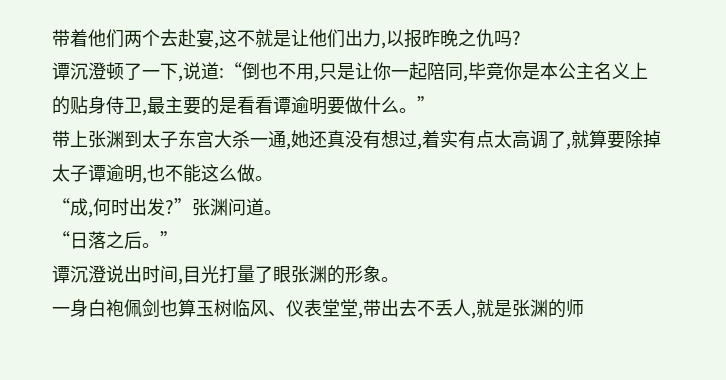带着他们两个去赴宴,这不就是让他们出力,以报昨晚之仇吗?
谭沉澄顿了一下,说道:“倒也不用,只是让你一起陪同,毕竟你是本公主名义上的贴身侍卫,最主要的是看看谭逾明要做什么。”
带上张渊到太子东宫大杀一通,她还真没有想过,着实有点太高调了,就算要除掉太子谭逾明,也不能这么做。
“成,何时出发?”张渊问道。
“日落之后。”
谭沉澄说出时间,目光打量了眼张渊的形象。
一身白袍佩剑也算玉树临风、仪表堂堂,带出去不丢人,就是张渊的师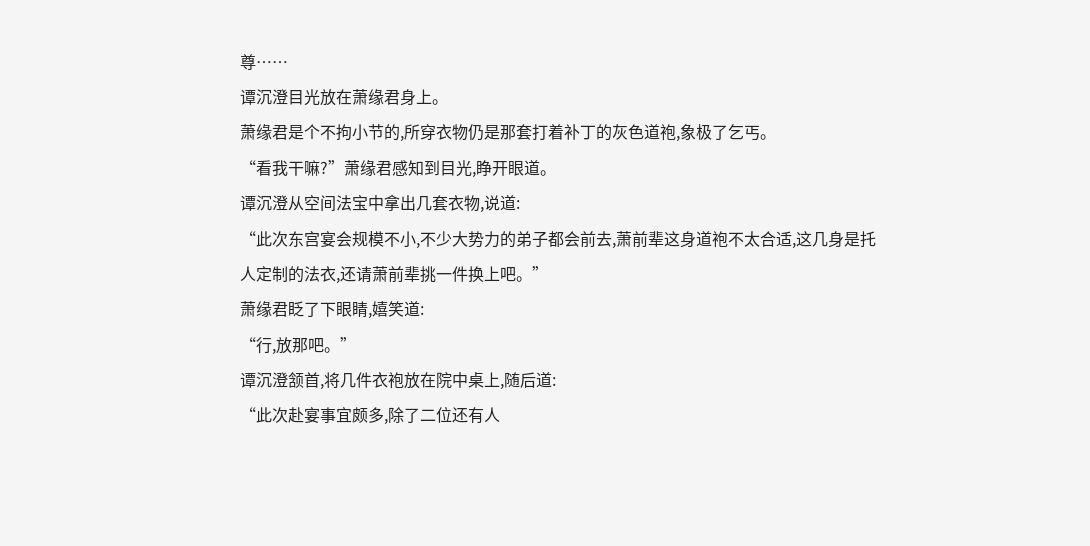尊……
谭沉澄目光放在萧缘君身上。
萧缘君是个不拘小节的,所穿衣物仍是那套打着补丁的灰色道袍,象极了乞丐。
“看我干嘛?”萧缘君感知到目光,睁开眼道。
谭沉澄从空间法宝中拿出几套衣物,说道:
“此次东宫宴会规模不小,不少大势力的弟子都会前去,萧前辈这身道袍不太合适,这几身是托人定制的法衣,还请萧前辈挑一件换上吧。”
萧缘君眨了下眼睛,嬉笑道:
“行,放那吧。”
谭沉澄颔首,将几件衣袍放在院中桌上,随后道:
“此次赴宴事宜颇多,除了二位还有人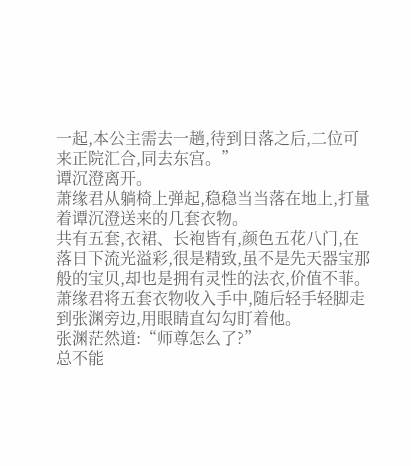一起,本公主需去一趟,待到日落之后,二位可来正院汇合,同去东宫。”
谭沉澄离开。
萧缘君从躺椅上弹起,稳稳当当落在地上,打量着谭沉澄送来的几套衣物。
共有五套,衣裙、长袍皆有,颜色五花八门,在落日下流光溢彩,很是精致,虽不是先天器宝那般的宝贝,却也是拥有灵性的法衣,价值不菲。
萧缘君将五套衣物收入手中,随后轻手轻脚走到张渊旁边,用眼睛直勾勾盯着他。
张渊茫然道:“师尊怎么了?”
总不能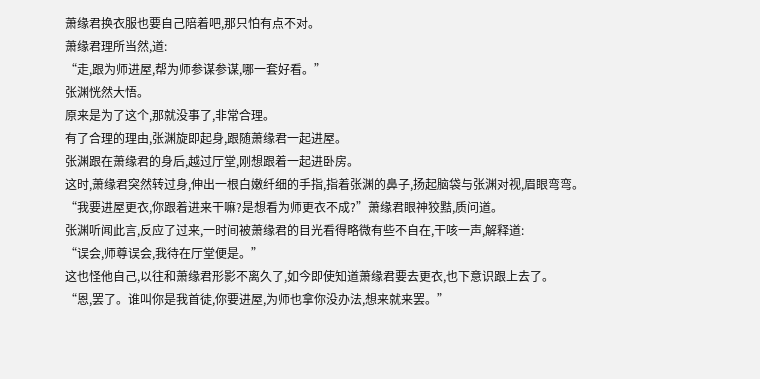萧缘君换衣服也要自己陪着吧,那只怕有点不对。
萧缘君理所当然,道:
“走,跟为师进屋,帮为师参谋参谋,哪一套好看。”
张渊恍然大悟。
原来是为了这个,那就没事了,非常合理。
有了合理的理由,张渊旋即起身,跟随萧缘君一起进屋。
张渊跟在萧缘君的身后,越过厅堂,刚想跟着一起进卧房。
这时,萧缘君突然转过身,伸出一根白嫩纤细的手指,指着张渊的鼻子,扬起脑袋与张渊对视,眉眼弯弯。
“我要进屋更衣,你跟着进来干嘛?是想看为师更衣不成?”萧缘君眼神狡黠,质问道。
张渊听闻此言,反应了过来,一时间被萧缘君的目光看得略微有些不自在,干咳一声,解释道:
“误会,师尊误会,我待在厅堂便是。”
这也怪他自己,以往和萧缘君形影不离久了,如今即使知道萧缘君要去更衣,也下意识跟上去了。
“恩,罢了。谁叫你是我首徒,你要进屋,为师也拿你没办法,想来就来罢。”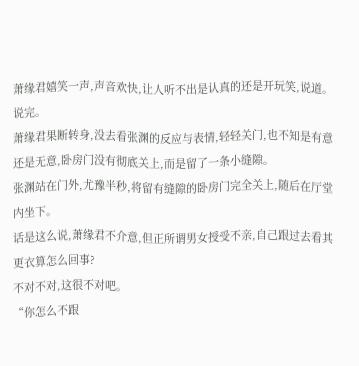萧缘君嬉笑一声,声音欢快,让人听不出是认真的还是开玩笑,说道。
说完。
萧缘君果断转身,没去看张渊的反应与表情,轻轻关门,也不知是有意还是无意,卧房门没有彻底关上,而是留了一条小缝隙。
张渊站在门外,尤豫半秒,将留有缝隙的卧房门完全关上,随后在厅堂内坐下。
话是这么说,萧缘君不介意,但正所谓男女授受不亲,自己跟过去看其更衣算怎么回事?
不对不对,这很不对吧。
“你怎么不跟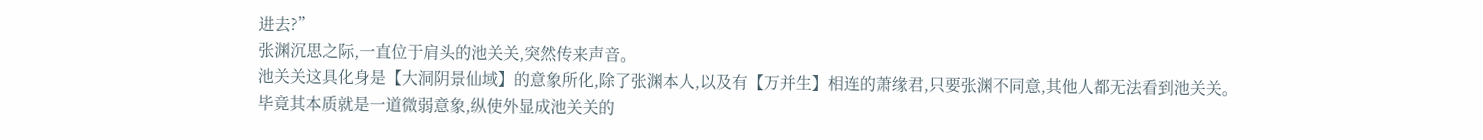进去?”
张渊沉思之际,一直位于肩头的池关关,突然传来声音。
池关关这具化身是【大洞阴景仙域】的意象所化,除了张渊本人,以及有【万并生】相连的萧缘君,只要张渊不同意,其他人都无法看到池关关。
毕竟其本质就是一道微弱意象,纵使外显成池关关的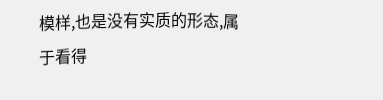模样,也是没有实质的形态,属于看得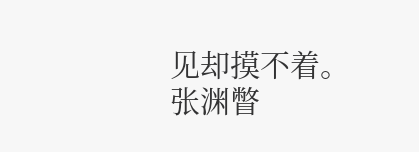见却摸不着。
张渊瞥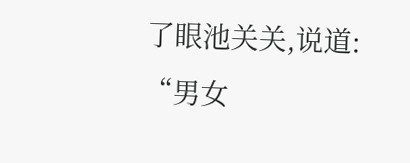了眼池关关,说道:
“男女